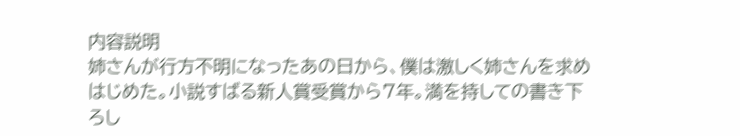内容説明
姉さんが行方不明になったあの日から、僕は激しく姉さんを求めはじめた。小説すばる新人賞受賞から7年。満を持しての書き下ろし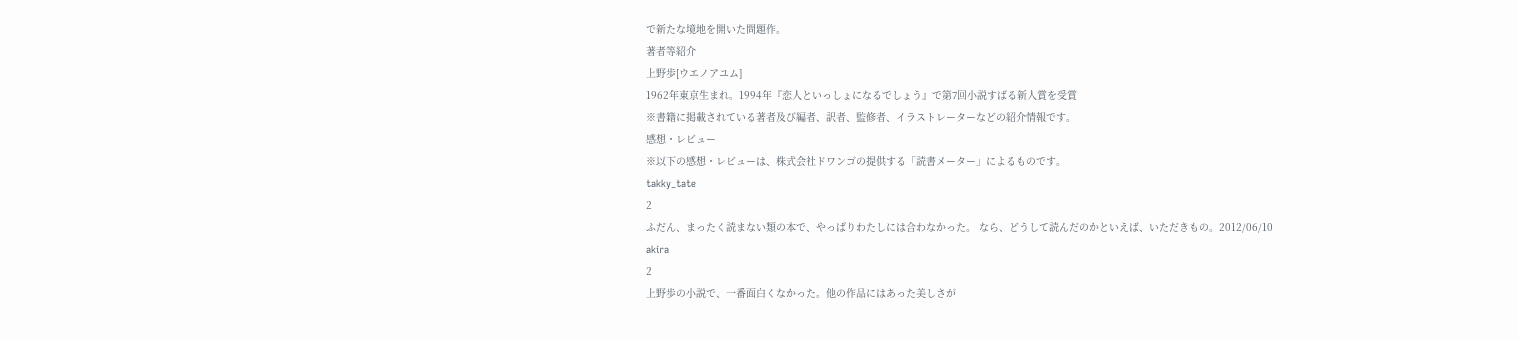で新たな境地を開いた問題作。
著者等紹介
上野歩[ウエノアユム]
1962年東京生まれ。1994年『恋人といっしょになるでしょう』で第7回小説すばる新人賞を受賞
※書籍に掲載されている著者及び編者、訳者、監修者、イラストレーターなどの紹介情報です。
感想・レビュー
※以下の感想・レビューは、株式会社ドワンゴの提供する「読書メーター」によるものです。
takky_tate
2
ふだん、まったく読まない類の本で、やっぱりわたしには合わなかった。 なら、どうして読んだのかといえば、いただきもの。2012/06/10
akira
2
上野歩の小説で、一番面白くなかった。他の作品にはあった美しさが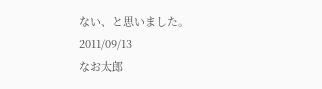ない、と思いました。2011/09/13
なお太郎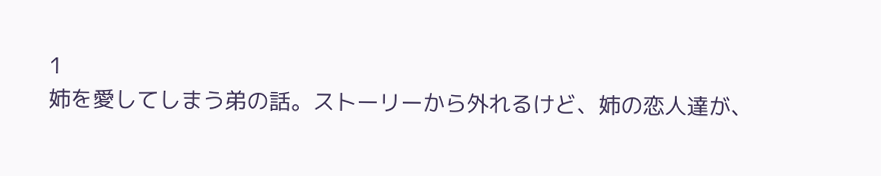1
姉を愛してしまう弟の話。ストーリーから外れるけど、姉の恋人達が、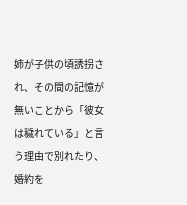姉が子供の頃誘拐され、その間の記憶が無いことから「彼女は穢れている」と言う理由で別れたり、婚約を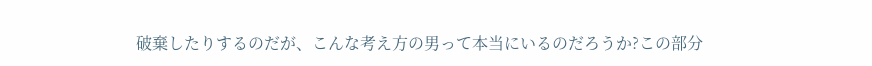破棄したりするのだが、こんな考え方の男って本当にいるのだろうか?この部分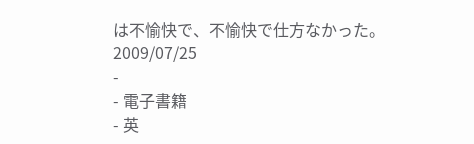は不愉快で、不愉快で仕方なかった。2009/07/25
-
- 電子書籍
- 英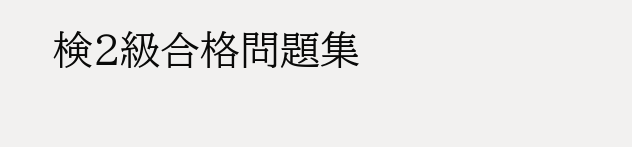検2級合格問題集